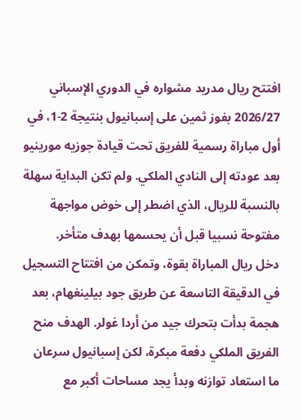افتتح ريال مدريد مشواره في الدوري الإسباني 2026/27 بفوز ثمين على إسبانيول بنتيجة 2-1، في أول مباراة رسمية للفريق تحت قيادة جوزيه مورينيو بعد عودته إلى النادي الملكي. ولم تكن البداية سهلة بالنسبة للريال، الذي اضطر إلى خوض مواجهة مفتوحة نسبيا قبل أن يحسمها بهدف متأخر.
دخل ريال المباراة بقوة، وتمكن من افتتاح التسجيل في الدقيقة التاسعة عن طريق جود بيلينغهام، بعد هجمة بدأت بتحرك جيد من أردا غولر. الهدف منح الفريق الملكي دفعة مبكرة، لكن إسبانيول سرعان ما استعاد توازنه وبدأ يجد مساحات أكبر مع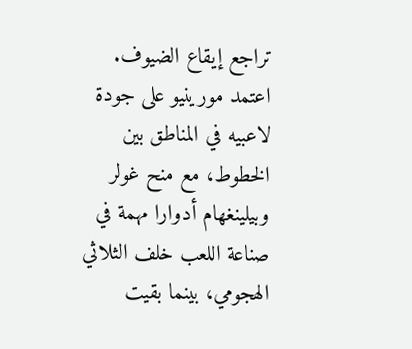تراجع إيقاع الضيوف.
اعتمد مورينيو على جودة لاعبيه في المناطق بين الخطوط، مع منح غولر وبيلينغهام أدوارا مهمة في صناعة اللعب خلف الثلاثي الهجومي، بينما بقيت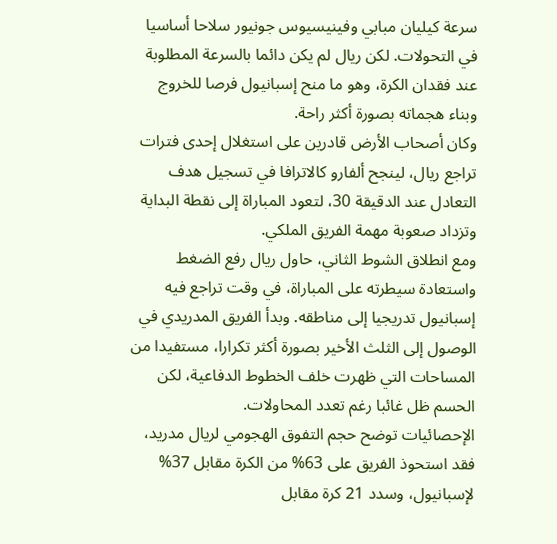سرعة كيليان مبابي وفينيسيوس جونيور سلاحا أساسيا في التحولات. لكن ريال لم يكن دائما بالسرعة المطلوبة عند فقدان الكرة، وهو ما منح إسبانيول فرصا للخروج وبناء هجماته بصورة أكثر راحة.
وكان أصحاب الأرض قادرين على استغلال إحدى فترات تراجع ريال، لينجح ألفارو كالاترافا في تسجيل هدف التعادل عند الدقيقة 30، لتعود المباراة إلى نقطة البداية وتزداد صعوبة مهمة الفريق الملكي.
ومع انطلاق الشوط الثاني، حاول ريال رفع الضغط واستعادة سيطرته على المباراة، في وقت تراجع فيه إسبانيول تدريجيا إلى مناطقه. وبدأ الفريق المدريدي في الوصول إلى الثلث الأخير بصورة أكثر تكرارا، مستفيدا من المساحات التي ظهرت خلف الخطوط الدفاعية، لكن الحسم ظل غائبا رغم تعدد المحاولات.
الإحصائيات توضح حجم التفوق الهجومي لريال مدريد، فقد استحوذ الفريق على 63% من الكرة مقابل 37% لإسبانيول، وسدد 21 كرة مقابل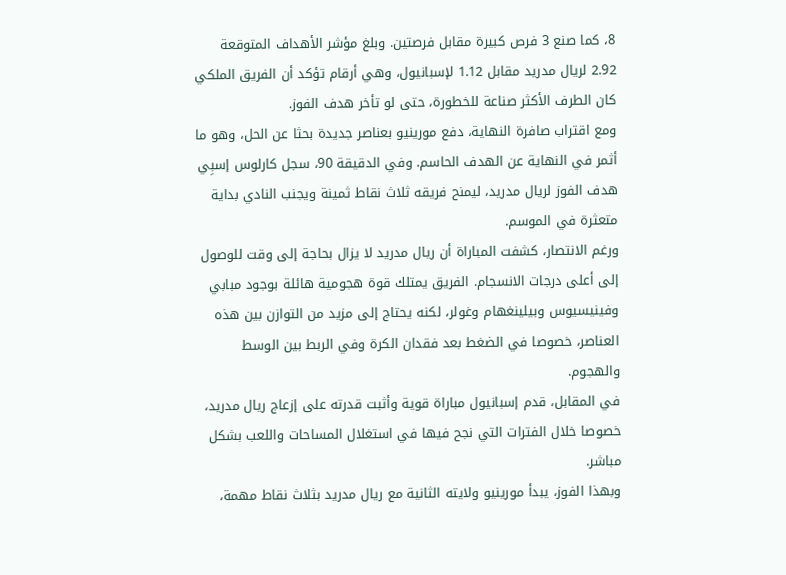8، كما صنع 3 فرص كبيرة مقابل فرصتين. وبلغ مؤشر الأهداف المتوقعة 2.92 لريال مدريد مقابل 1.12 لإسبانيول، وهي أرقام تؤكد أن الفريق الملكي كان الطرف الأكثر صناعة للخطورة، حتى لو تأخر هدف الفوز.
ومع اقتراب صافرة النهاية، دفع مورينيو بعناصر جديدة بحثا عن الحل، وهو ما أثمر في النهاية عن الهدف الحاسم. وفي الدقيقة 90، سجل كارلوس إسبِي هدف الفوز لريال مدريد، ليمنح فريقه ثلاث نقاط ثمينة ويجنب النادي بداية متعثرة في الموسم.
ورغم الانتصار، كشفت المباراة أن ريال مدريد لا يزال بحاجة إلى وقت للوصول إلى أعلى درجات الانسجام. الفريق يمتلك قوة هجومية هائلة بوجود مبابي وفينيسيوس وبيلينغهام وغولر، لكنه يحتاج إلى مزيد من التوازن بين هذه العناصر، خصوصا في الضغط بعد فقدان الكرة وفي الربط بين الوسط والهجوم.
في المقابل، قدم إسبانيول مباراة قوية وأثبت قدرته على إزعاج ريال مدريد، خصوصا خلال الفترات التي نجح فيها في استغلال المساحات واللعب بشكل مباشر.
وبهذا الفوز، يبدأ مورينيو ولايته الثانية مع ريال مدريد بثلاث نقاط مهمة،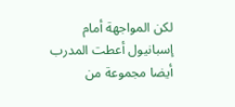لكن المواجهة أمام إسبانيول أعطت المدرب أيضا مجموعة من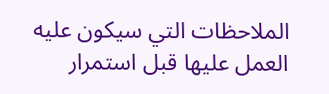الملاحظات التي سيكون عليه العمل عليها قبل استمرار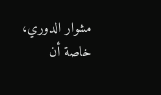مشوار الدوري، خاصة أن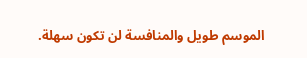الموسم طويل والمنافسة لن تكون سهلة.